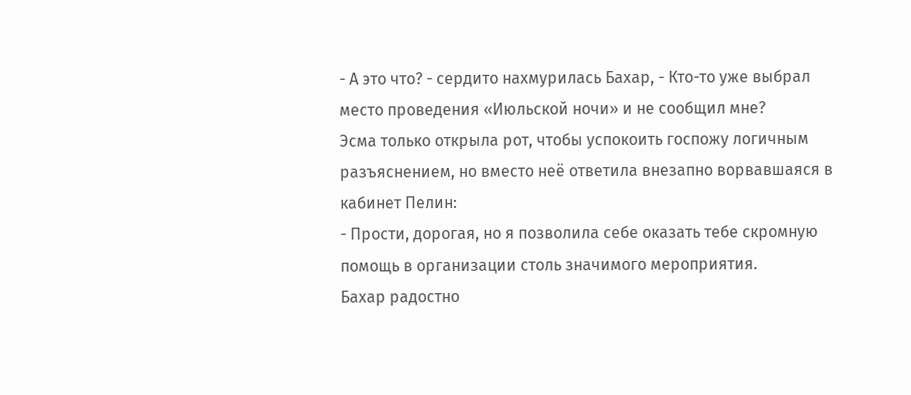- А это что? - сердито нахмурилась Бахар, - Кто-то уже выбрал место проведения «Июльской ночи» и не сообщил мне?
Эсма только открыла рот, чтобы успокоить госпожу логичным разъяснением, но вместо неё ответила внезапно ворвавшаяся в кабинет Пелин:
- Прости, дорогая, но я позволила себе оказать тебе скромную помощь в организации столь значимого мероприятия.
Бахар радостно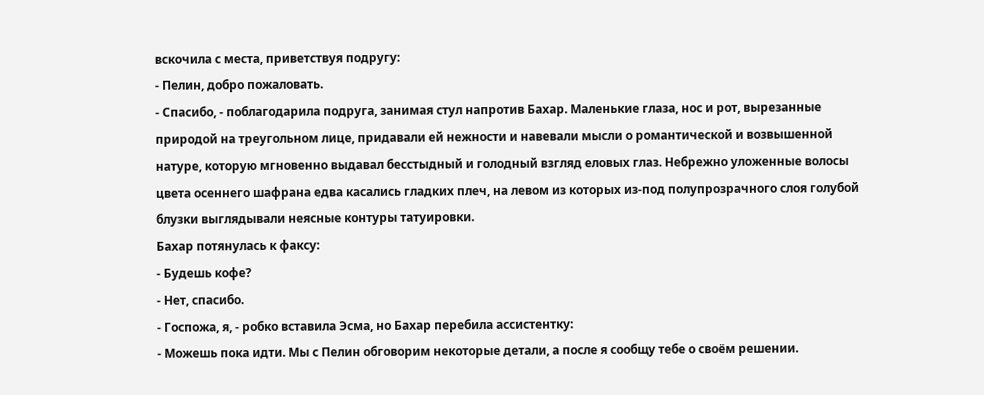вскочила с места, приветствуя подругу:
- Пелин, добро пожаловать.
- Спасибо, - поблагодарила подруга, занимая стул напротив Бахар. Маленькие глаза, нос и рот, вырезанные природой на треугольном лице, придавали ей нежности и навевали мысли о романтической и возвышенной натуре, которую мгновенно выдавал бесстыдный и голодный взгляд еловых глаз. Небрежно уложенные волосы цвета осеннего шафрана едва касались гладких плеч, на левом из которых из-под полупрозрачного слоя голубой блузки выглядывали неясные контуры татуировки.
Бахар потянулась к факсу:
- Будешь кофе?
- Нет, спасибо.
- Госпожа, я, - робко вставила Эсма, но Бахар перебила ассистентку:
- Можешь пока идти. Мы с Пелин обговорим некоторые детали, а после я сообщу тебе о своём решении.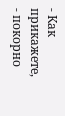- Как прикажете, - покорно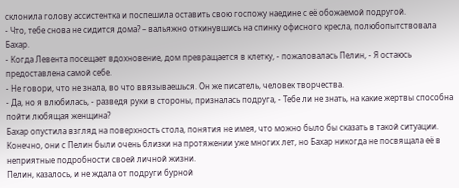склонила голову ассистентка и поспешила оставить свою госпожу наедине с её обожаемой подругой.
- Что, тебе снова не сидится дома? – вальяжно откинувшись на спинку офисного кресла, полюбопытствовала Бахар.
- Когда Левента посещает вдохновение, дом превращается в клетку, - пожаловалась Пелин, - Я остаюсь предоставлена самой себе.
- Не говори, что не знала, во что ввязываешься. Он же писатель, человек творчества.
- Да, но я влюбилась, - разведя руки в стороны, призналась подруга, - Тебе ли не знать, на какие жертвы способна пойти любящая женщина?
Бахар опустила взгляд на поверхность стола, понятия не имея, что можно было бы сказать в такой ситуации. Конечно, они с Пелин были очень близки на протяжении уже многих лет, но Бахар никогда не посвящала её в неприятные подробности своей личной жизни.
Пелин, казалось, и не ждала от подруги бурной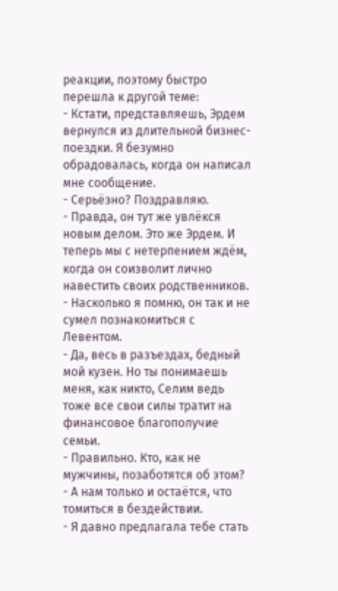реакции, поэтому быстро перешла к другой теме:
- Кстати, представляешь, Эрдем вернулся из длительной бизнес-поездки. Я безумно обрадовалась, когда он написал мне сообщение.
- Серьёзно? Поздравляю.
- Правда, он тут же увлёкся новым делом. Это же Эрдем. И теперь мы с нетерпением ждём, когда он соизволит лично навестить своих родственников.
- Насколько я помню, он так и не сумел познакомиться с Левентом.
- Да, весь в разъездах, бедный мой кузен. Но ты понимаешь меня, как никто, Селим ведь тоже все свои силы тратит на финансовое благополучие семьи.
- Правильно. Кто, как не мужчины, позаботятся об этом?
- А нам только и остаётся, что томиться в бездействии.
- Я давно предлагала тебе стать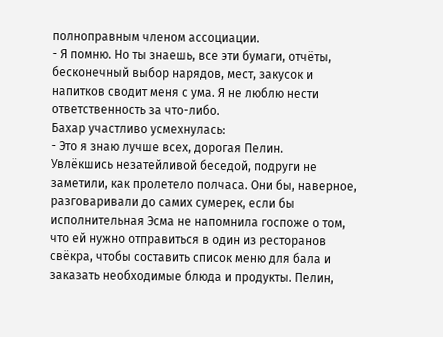полноправным членом ассоциации.
- Я помню. Но ты знаешь, все эти бумаги, отчёты, бесконечный выбор нарядов, мест, закусок и напитков сводит меня с ума. Я не люблю нести ответственность за что-либо.
Бахар участливо усмехнулась:
- Это я знаю лучше всех, дорогая Пелин.
Увлёкшись незатейливой беседой, подруги не заметили, как пролетело полчаса. Они бы, наверное, разговаривали до самих сумерек, если бы исполнительная Эсма не напомнила госпоже о том, что ей нужно отправиться в один из ресторанов свёкра, чтобы составить список меню для бала и заказать необходимые блюда и продукты. Пелин,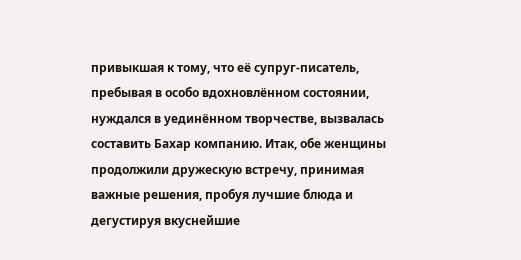привыкшая к тому, что её супруг-писатель, пребывая в особо вдохновлённом состоянии, нуждался в уединённом творчестве, вызвалась составить Бахар компанию. Итак, обе женщины продолжили дружескую встречу, принимая важные решения, пробуя лучшие блюда и дегустируя вкуснейшие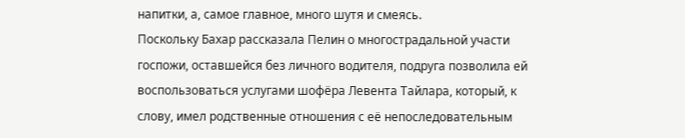напитки, а, самое главное, много шутя и смеясь.
Поскольку Бахар рассказала Пелин о многострадальной участи госпожи, оставшейся без личного водителя, подруга позволила ей воспользоваться услугами шофёра Левента Тайлара, который, к слову, имел родственные отношения с её непоследовательным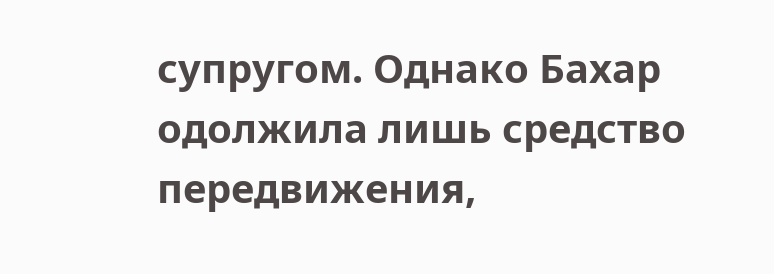супругом. Однако Бахар одолжила лишь средство передвижения,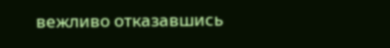вежливо отказавшись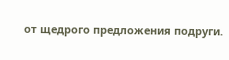от щедрого предложения подруги.